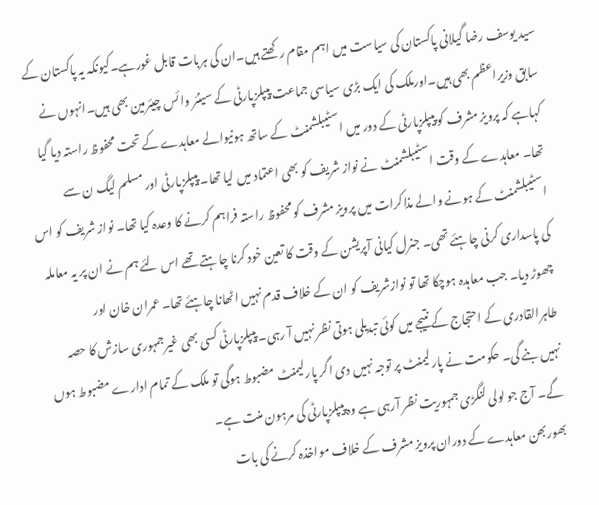سید یوسف رضا گیلانی پاکستان کی سیاست میں اہم مقام رکھتے ہیں۔ان کی ہربات قابل غورہے۔کیونکہ یہ پاکستان کے سابق وزیراعظم بھی ہیں۔اورملک کی ایک بڑی سیاسی جماعت پیپلزپارٹی کے سینئر وائس چیئرمین بھی ہیں۔انہوں نے کہاہے کہ پرویز مشرف کو پیپلزپارٹی کے دور میں اسٹیبلشمنٹ کے ساتھ ہونیوالے معاہدے کے تحت محفوظ راستہ دیا گیا تھا۔ معاہدے کے وقت اسٹیبلشمنٹ نے نواز شریف کو بھی اعتماد میں لیا تھا۔ پیپلزپارٹی اور مسلم لیگ ن سے اسٹیبلشمنٹ کے ہونے والے مذاکرات میں پرویز مشرف کو محفوظ راستہ فراہم کرنے کا وعدہ کیا تھا۔ نواز شریف کو اس کی پاسداری کرنی چاہئے تھی۔ جنرل کیانی آپریشن کے وقت کا تعین خود کرنا چاہتے تھے اس لئے ہم نے ان پر یہ معاملہ چھوڑ دیا۔ جب معاہدہ ہوچکا تھا تو نوازشریف کو ان کے خلاف قدم نہیں اٹھانا چاہئے تھا۔ عمران خان اور طاہرالقادری کے احتجاج کے نتیجے میں کوئی تبدیلی ہوتی نظر نہیں آ رہی۔ پیپلزپارٹی کسی بھی غیرجمہوری سازش کا حصہ نہیں بنے گی۔ حکومت نے پارلیمنٹ پر توجہ نہیں دی اگر پارلیمنٹ مضبوط ہوگی تو ملک کے تمام ادارے مضبوط ہوں گے۔ آج جو لولی لنگڑی جمہوریت نظر آرہی ہے وہ پیپلزپارٹی کی مرہون منت ہے۔
بھوربھن معاہدے کے دوران پرویز مشرف کے خلاف مواخذہ کرنے کی بات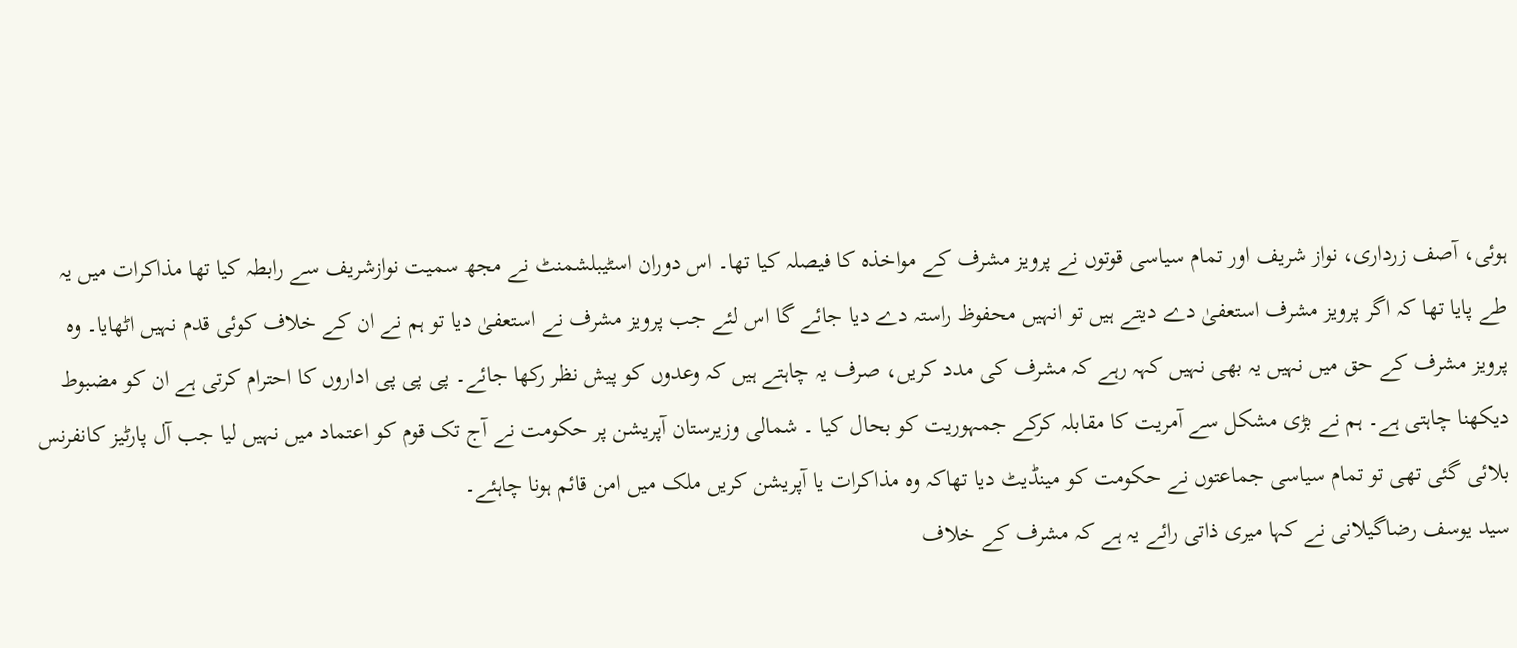ہوئی، آصف زرداری، نواز شریف اور تمام سیاسی قوتوں نے پرویز مشرف کے مواخذہ کا فیصلہ کیا تھا۔ اس دوران اسٹیبلشمنٹ نے مجھ سمیت نوازشریف سے رابطہ کیا تھا مذاکرات میں یہ طے پایا تھا کہ اگر پرویز مشرف استعفیٰ دے دیتے ہیں تو انہیں محفوظ راستہ دے دیا جائے گا اس لئے جب پرویز مشرف نے استعفیٰ دیا تو ہم نے ان کے خلاف کوئی قدم نہیں اٹھایا۔ وہ پرویز مشرف کے حق میں نہیں یہ بھی نہیں کہہ رہے کہ مشرف کی مدد کریں، صرف یہ چاہتے ہیں کہ وعدوں کو پیش نظر رکھا جائے۔ پی پی پی اداروں کا احترام کرتی ہے ان کو مضبوط دیکھنا چاہتی ہے۔ ہم نے بڑی مشکل سے آمریت کا مقابلہ کرکے جمہوریت کو بحال کیا ۔ شمالی وزیرستان آپریشن پر حکومت نے آج تک قوم کو اعتماد میں نہیں لیا جب آل پارٹیز کانفرنس بلائی گئی تھی تو تمام سیاسی جماعتوں نے حکومت کو مینڈیٹ دیا تھاکہ وہ مذاکرات یا آپریشن کریں ملک میں امن قائم ہونا چاہئے۔
سید یوسف رضاگیلانی نے کہا میری ذاتی رائے یہ ہے کہ مشرف کے خلاف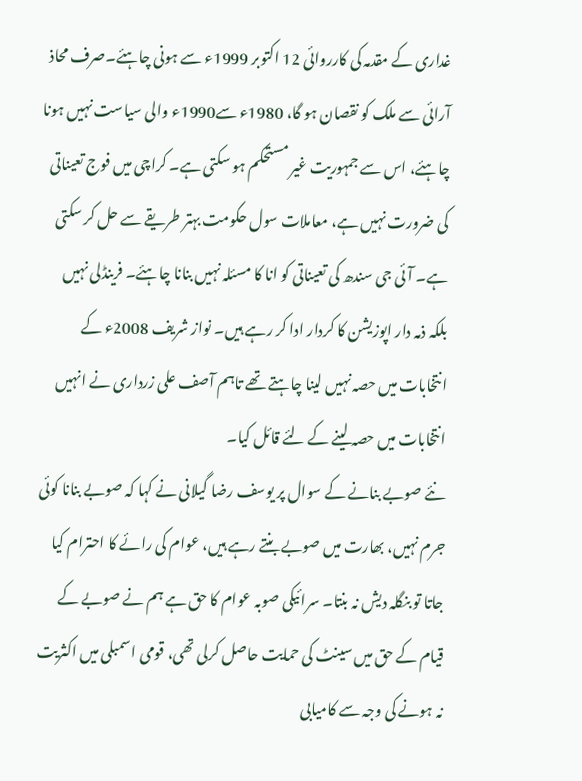غداری کے مقدمہ کی کارروائی 12 اکتوبر 1999ء سے ہونی چاہئے۔صرف محاذ آرائی سے ملک کو نقصان ہو گا، 1980ء سے1990ء والی سیاست نہیں ہونا چاہئے، اس سے جمہوریت غیر مستحکم ہو سکتی ہے۔ کراچی میں فوج تعیناتی کی ضرورت نہیں ہے، معاملات سول حکومت بہتر طریقے سے حل کر سکتی ہے۔ آئی جی سندھ کی تعیناتی کو انا کا مسئلہ نہیں بنانا چاہئے۔ فرینڈلی نہیں بلکہ ذمہ دار اپوزیشن کا کردار ادا کر رہے ہیں۔ نواز شریف 2008ء کے انتخابات میں حصہ نہیں لینا چاہتے تھے تاہم آصف علی زرداری نے انہیں انتخابات میں حصہ لینے کے لئے قائل کیا۔
نئے صوبے بنانے کے سوال پر یوسف رضا گیلانی نے کہا کہ صوبے بنانا کوئی جرم نہیں، بھارت میں صوبے بنتے رہے ہیں، عوام کی رائے کا احترام کیا جاتا تو بنگلہ دیش نہ بنتا۔ سرائیکی صوبہ عوام کا حق ہے ہم نے صوبے کے قیام کے حق میں سینٹ کی حمایت حاصل کرلی تھی، قومی اسمبلی میں اکثریت نہ ہونے کی وجہ سے کامیابی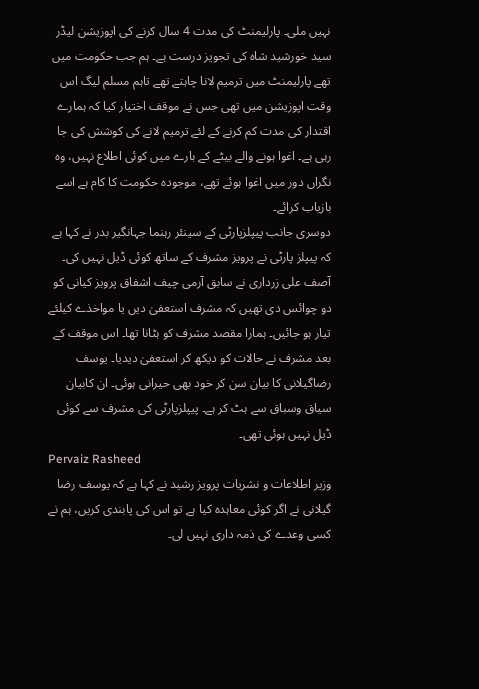نہیں ملی۔ پارلیمنٹ کی مدت 4 سال کرنے کی اپوزیشن لیڈر سید خورشید شاہ کی تجویز درست ہے۔ ہم جب حکومت میں تھے پارلیمنٹ میں ترمیم لانا چاہتے تھے تاہم مسلم لیگ اس وقت اپوزیشن میں تھی جس نے موقف اختیار کیا کہ ہمارے اقتدار کی مدت کم کرنے کے لئے ترمیم لانے کی کوشش کی جا رہی ہے۔ اغوا ہونے والے بیٹے کے بارے میں کوئی اطلاع نہیں، وہ نگراں دور میں اغوا ہوئے تھے، موجودہ حکومت کا کام ہے اسے بازیاب کرائے۔
دوسری جانب پیپلزپارٹی کے سینئر رہنما جہانگیر بدر نے کہا ہے کہ پیپلز پارٹی نے پرویز مشرف کے ساتھ کوئی ڈیل نہیں کی۔ آصف علی زرداری نے سابق آرمی چیف اشفاق پرویز کیانی کو دو چوائس دی تھیں کہ مشرف استعفیٰ دیں یا مواخذے کیلئے تیار ہو جائیں۔ ہمارا مقصد مشرف کو ہٹانا تھا۔ اس موقف کے بعد مشرف نے حالات کو دیکھ کر استعفیٰ دیدیا۔ یوسف رضاگیلانی کا بیان سن کر خود بھی حیرانی ہوئی۔ ان کابیان سیاق وسباق سے ہٹ کر ہے۔ پیپلزپارٹی کی مشرف سے کوئی ڈیل نہیں ہوئی تھی۔
Pervaiz Rasheed
وزیر اطلاعات و نشریات پرویز رشید نے کہا ہے کہ یوسف رضا گیلانی نے اگر کوئی معاہدہ کیا ہے تو اس کی پابندی کریں، ہم نے کسی وعدے کی ذمہ داری نہیں لی۔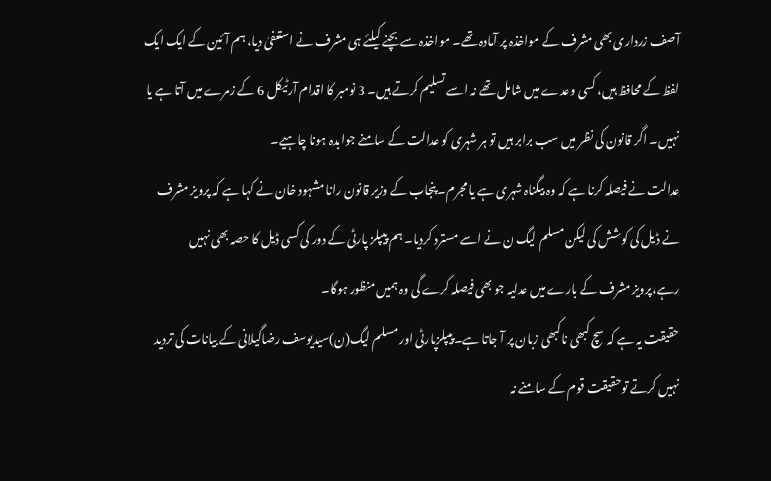آصف زرداری بھی مشرف کے مواخذہ پر آمادہ تھے۔ مواخذہ سے بچنے کیلئے ہی مشرف نے استعفیٰ دیا، ہم آئین کے ایک ایک لفظ کے محافظ ہیں، کسی وعدے میں شامل تھے نہ اسے تسلیم کرتے ہیں۔ 3 نومبر کا اقدام آرٹیکل 6 کے زمرے میں آتا ہے یا نہیں۔ اگر قانون کی نظر میں سب برابر ہیں تو ہر شہری کو عدالت کے سامنے جوابدہ ہونا چاہیے۔
عدالت نے فیصلہ کرنا ہے کہ وہ بیگناہ شہری ہے یا مجرم۔ پنجاب کے وزیر قانون رانا مشہود خان نے کہا ہے کہ پرویز مشرف نے ڈیل کی کوشش کی لیکن مسلم لیگ ن نے اسے مسترد کردیا۔ ہم پیپلز پارٹی کے دور کی کسی ڈیل کا حصہ بھی نہیں رہے،پرویز مشرف کے بارے میں عدلیہ جو بھی فیصلہ کرے گی وہ ہمیں منظور ہوگا۔
حقیقت یہ ہے کہ سچ کبھی ناکبھی زبان پر آ جاتا ہے۔پیپلزپارٹی اور مسلم لیگ(ن)سیدیوسف رضاگیلانی کے بیانات کی تردید نہیں کرتے توحقیقت قوم کے سامنے نہ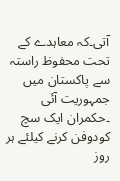آتی۔کہ معاہدے کے تحت محفوظ راستہ سے پاکستان میں جمہوریت آئی ۔حکمران ایک سچ کودوفن کرنے کیلئے ہر روز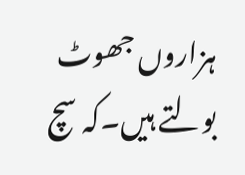ہزاروں جھوٹ بولتے ہیں۔کہ سچ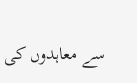سے معاہدوں کی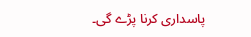پاسداری کرنا پڑے گی۔